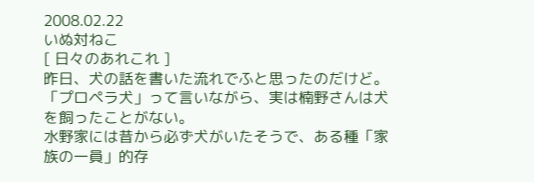2008.02.22
いぬ対ねこ
[ 日々のあれこれ ]
昨日、犬の話を書いた流れでふと思ったのだけど。
「プロペラ犬」って言いながら、実は楠野さんは犬を飼ったことがない。
水野家には昔から必ず犬がいたそうで、ある種「家族の一員」的存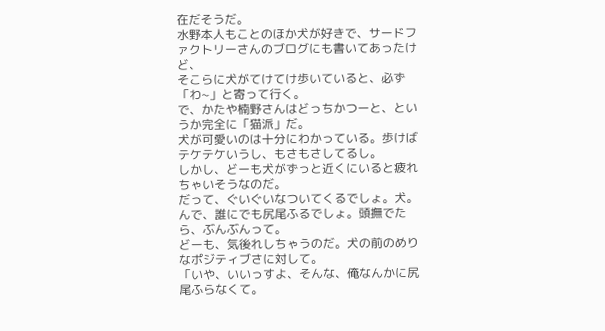在だそうだ。
水野本人もことのほか犬が好きで、サードファクトリーさんのブログにも書いてあったけど、
そこらに犬がてけてけ歩いていると、必ず「わ~」と寄って行く。
で、かたや楠野さんはどっちかつーと、というか完全に「猫派」だ。
犬が可愛いのは十分にわかっている。歩けばテケテケいうし、もさもさしてるし。
しかし、どーも犬がずっと近くにいると疲れちゃいそうなのだ。
だって、ぐいぐいなついてくるでしょ。犬。
んで、誰にでも尻尾ふるでしょ。頭撫でたら、ぶんぶんって。
どーも、気後れしちゃうのだ。犬の前のめりなポジティブさに対して。
「いや、いいっすよ、そんな、俺なんかに尻尾ふらなくて。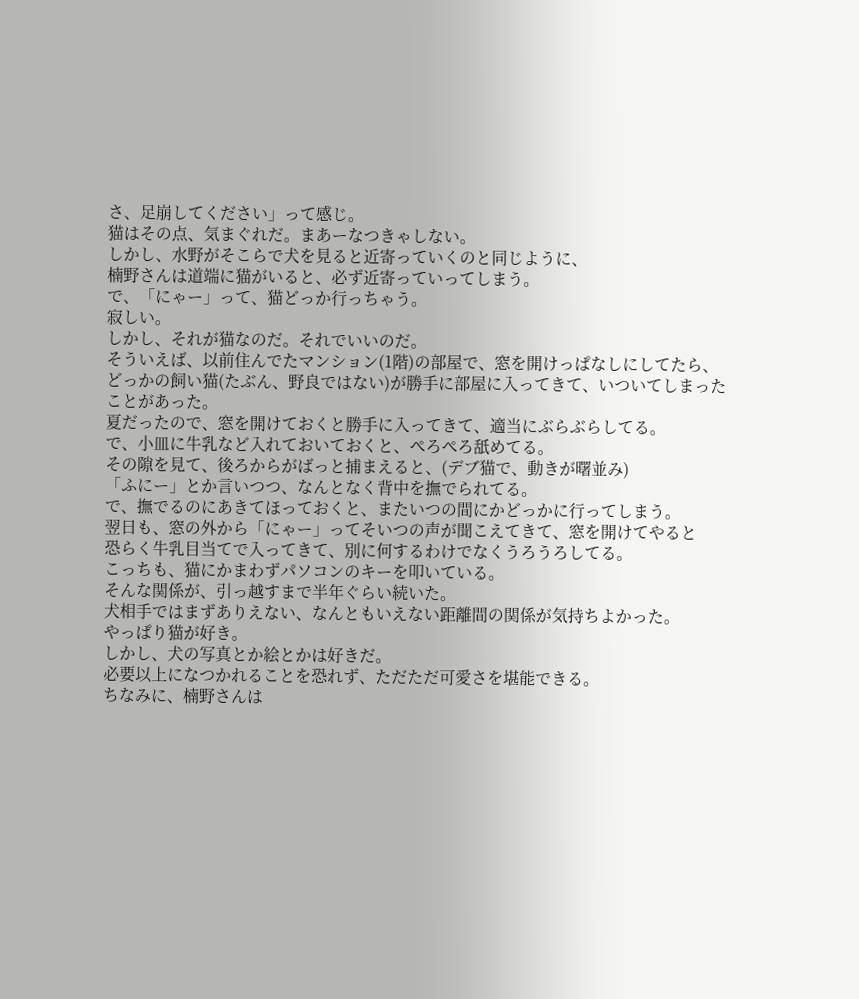さ、足崩してください」って感じ。
猫はその点、気まぐれだ。まあーなつきゃしない。
しかし、水野がそこらで犬を見ると近寄っていくのと同じように、
楠野さんは道端に猫がいると、必ず近寄っていってしまう。
で、「にゃー」って、猫どっか行っちゃう。
寂しい。
しかし、それが猫なのだ。それでいいのだ。
そういえば、以前住んでたマンション(1階)の部屋で、窓を開けっぱなしにしてたら、
どっかの飼い猫(たぶん、野良ではない)が勝手に部屋に入ってきて、いついてしまった
ことがあった。
夏だったので、窓を開けておくと勝手に入ってきて、適当にぶらぶらしてる。
で、小皿に牛乳など入れておいておくと、ぺろぺろ舐めてる。
その隙を見て、後ろからがばっと捕まえると、(デブ猫で、動きが曙並み)
「ふにー」とか言いつつ、なんとなく背中を撫でられてる。
で、撫でるのにあきてほっておくと、またいつの間にかどっかに行ってしまう。
翌日も、窓の外から「にゃー」ってそいつの声が聞こえてきて、窓を開けてやると
恐らく牛乳目当てで入ってきて、別に何するわけでなくうろうろしてる。
こっちも、猫にかまわずパソコンのキーを叩いている。
そんな関係が、引っ越すまで半年ぐらい続いた。
犬相手ではまずありえない、なんともいえない距離間の関係が気持ちよかった。
やっぱり猫が好き。
しかし、犬の写真とか絵とかは好きだ。
必要以上になつかれることを恐れず、ただただ可愛さを堪能できる。
ちなみに、楠野さんは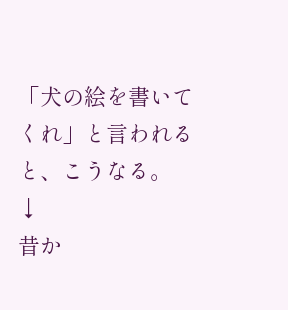「犬の絵を書いてくれ」と言われると、こうなる。
↓
昔か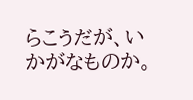らこうだが、いかがなものか。